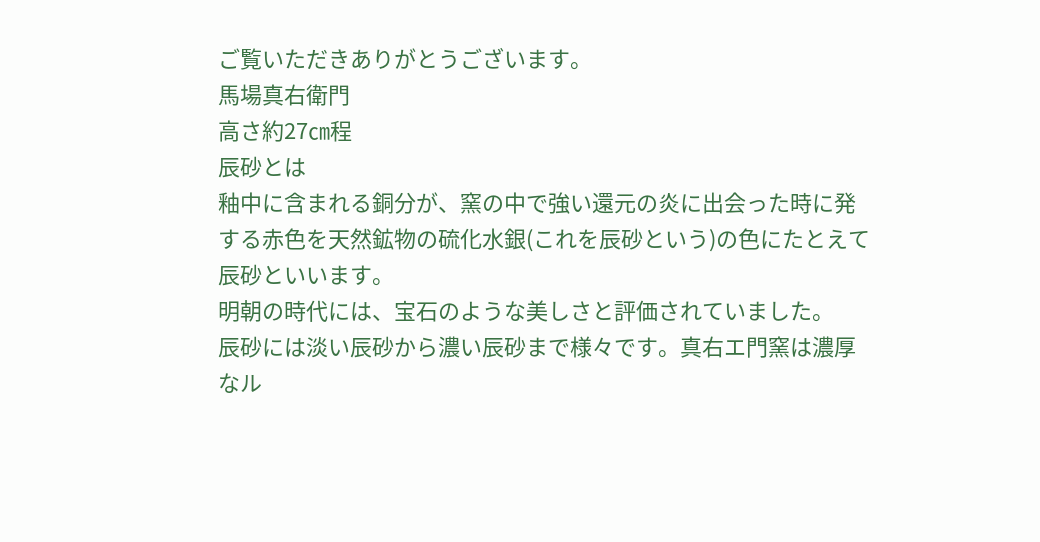ご覧いただきありがとうございます。
馬場真右衛門
高さ約27㎝程
辰砂とは
釉中に含まれる銅分が、窯の中で強い還元の炎に出会った時に発する赤色を天然鉱物の硫化水銀(これを辰砂という)の色にたとえて辰砂といいます。
明朝の時代には、宝石のような美しさと評価されていました。
辰砂には淡い辰砂から濃い辰砂まで様々です。真右エ門窯は濃厚なル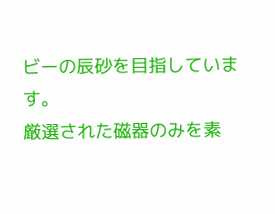ビーの辰砂を目指しています。
厳選された磁器のみを素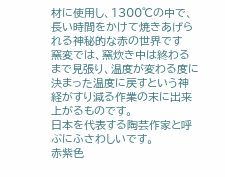材に使用し、1300℃の中で、長い時間をかけて焼きあげられる神秘的な赤の世界です
窯変では、窯炊き中は終わるまで見張り、温度が変わる度に決まった温度に戻すという神経がすり減る作業の末に出来上がるものです。
日本を代表する陶芸作家と呼ぶにふさわしいです。
赤紫色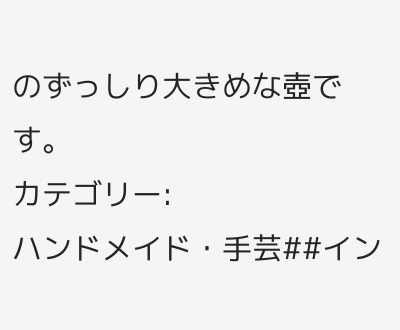のずっしり大きめな壺です。
カテゴリー:
ハンドメイド・手芸##イン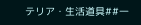テリア・生活道具##一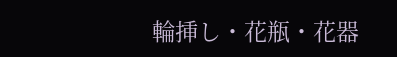輪挿し・花瓶・花器